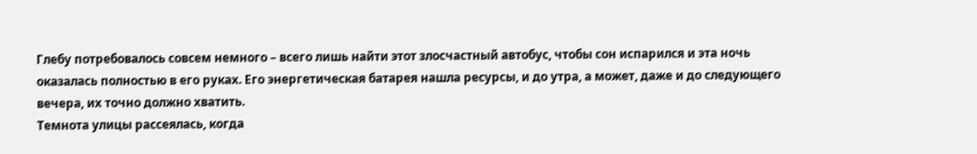Глебу потребовалось совсем немного – всего лишь найти этот злосчастный автобус, чтобы сон испарился и эта ночь оказалась полностью в его руках. Его энергетическая батарея нашла ресурсы, и до утра, а может, даже и до следующего вечера, их точно должно хватить.
Темнота улицы рассеялась, когда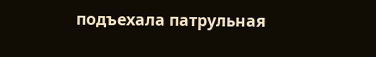подъехала патрульная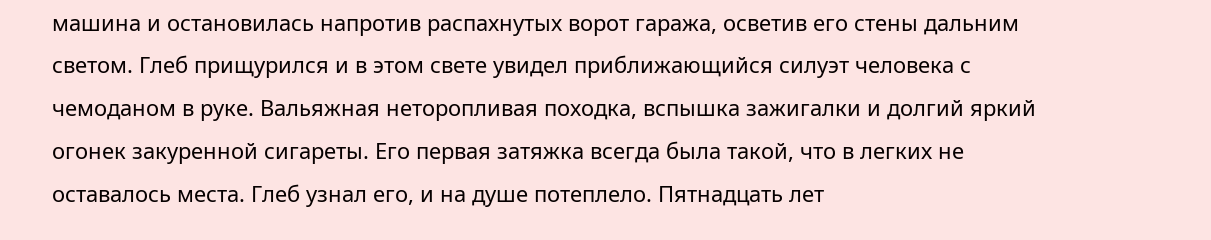машина и остановилась напротив распахнутых ворот гаража, осветив его стены дальним светом. Глеб прищурился и в этом свете увидел приближающийся силуэт человека с чемоданом в руке. Вальяжная неторопливая походка, вспышка зажигалки и долгий яркий огонек закуренной сигареты. Его первая затяжка всегда была такой, что в легких не оставалось места. Глеб узнал его, и на душе потеплело. Пятнадцать лет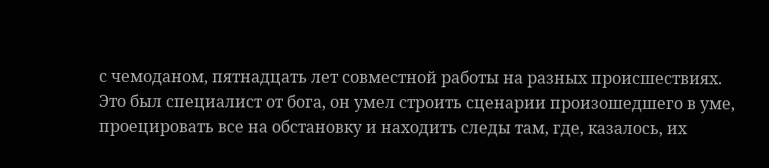с чемоданом, пятнадцать лет совместной работы на разных происшествиях. Это был специалист от бога, он умел строить сценарии произошедшего в уме, проецировать все на обстановку и находить следы там, где, казалось, их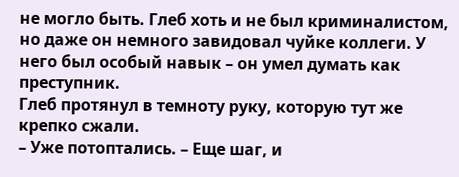не могло быть. Глеб хоть и не был криминалистом, но даже он немного завидовал чуйке коллеги. У него был особый навык – он умел думать как преступник.
Глеб протянул в темноту руку, которую тут же крепко сжали.
– Уже потоптались. – Еще шаг, и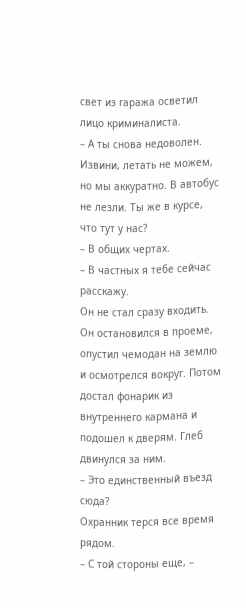свет из гаража осветил лицо криминалиста.
– А ты снова недоволен. Извини, летать не можем, но мы аккуратно. В автобус не лезли. Ты же в курсе, что тут у нас?
– В общих чертах.
– В частных я тебе сейчас расскажу.
Он не стал сразу входить. Он остановился в проеме, опустил чемодан на землю и осмотрелся вокруг. Потом достал фонарик из внутреннего кармана и подошел к дверям. Глеб двинулся за ним.
– Это единственный въезд сюда?
Охранник терся все время рядом.
– С той стороны еще, –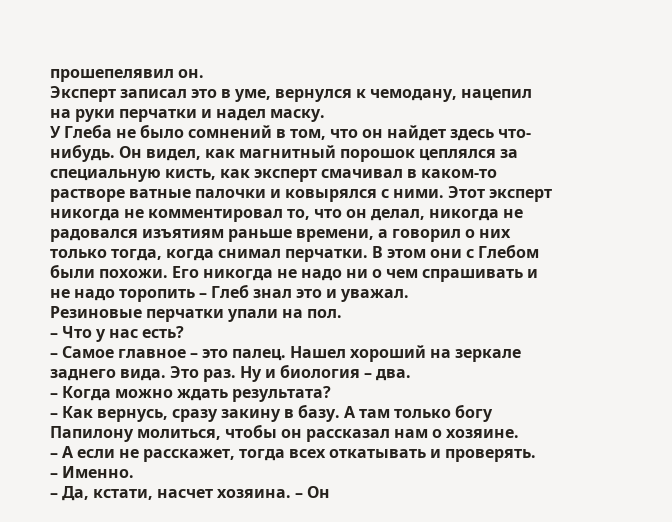прошепелявил он.
Эксперт записал это в уме, вернулся к чемодану, нацепил на руки перчатки и надел маску.
У Глеба не было сомнений в том, что он найдет здесь что-нибудь. Он видел, как магнитный порошок цеплялся за специальную кисть, как эксперт смачивал в каком-то растворе ватные палочки и ковырялся с ними. Этот эксперт никогда не комментировал то, что он делал, никогда не радовался изъятиям раньше времени, а говорил о них только тогда, когда снимал перчатки. В этом они с Глебом были похожи. Его никогда не надо ни о чем спрашивать и не надо торопить – Глеб знал это и уважал.
Резиновые перчатки упали на пол.
– Что у нас есть?
– Самое главное – это палец. Нашел хороший на зеркале заднего вида. Это раз. Ну и биология – два.
– Когда можно ждать результата?
– Как вернусь, сразу закину в базу. А там только богу Папилону молиться, чтобы он рассказал нам о хозяине.
– А если не расскажет, тогда всех откатывать и проверять.
– Именно.
– Да, кстати, насчет хозяина. – Он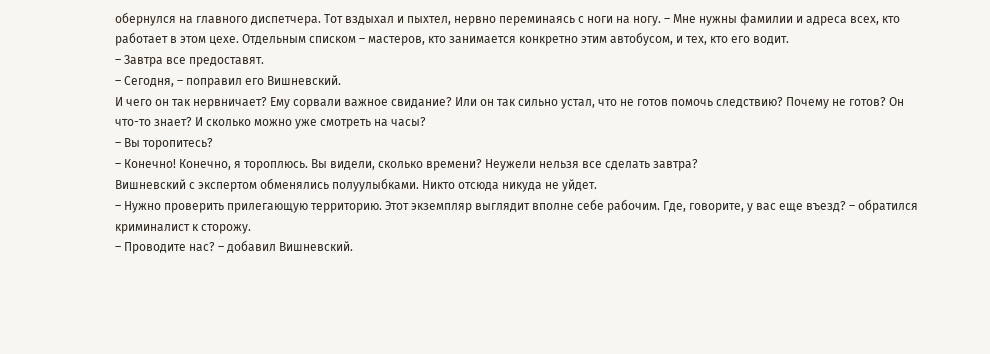обернулся на главного диспетчера. Тот вздыхал и пыхтел, нервно переминаясь с ноги на ногу. – Мне нужны фамилии и адреса всех, кто работает в этом цехе. Отдельным списком – мастеров, кто занимается конкретно этим автобусом, и тех, кто его водит.
– Завтра все предоставят.
– Сегодня, – поправил его Вишневский.
И чего он так нервничает? Ему сорвали важное свидание? Или он так сильно устал, что не готов помочь следствию? Почему не готов? Он что-то знает? И сколько можно уже смотреть на часы?
– Вы торопитесь?
– Конечно! Конечно, я тороплюсь. Вы видели, сколько времени? Неужели нельзя все сделать завтра?
Вишневский с экспертом обменялись полуулыбками. Никто отсюда никуда не уйдет.
– Нужно проверить прилегающую территорию. Этот экземпляр выглядит вполне себе рабочим. Где, говорите, у вас еще въезд? – обратился криминалист к сторожу.
– Проводите нас? – добавил Вишневский.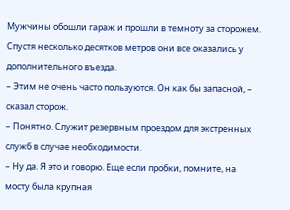Мужчины обошли гараж и прошли в темноту за сторожем. Спустя несколько десятков метров они все оказались у дополнительного въезда.
– Этим не очень часто пользуются. Он как бы запасной, – сказал сторож.
– Понятно. Служит резервным проездом для экстренных служб в случае необходимости.
– Ну да. Я это и говорю. Еще если пробки, помните, на мосту была крупная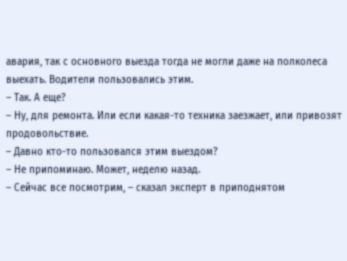авария, так с основного выезда тогда не могли даже на полколеса выехать. Водители пользовались этим.
– Так. А еще?
– Ну, для ремонта. Или если какая-то техника заезжает, или привозят продовольствие.
– Давно кто-то пользовался этим выездом?
– Не припоминаю. Может, неделю назад.
– Сейчас все посмотрим, – сказал эксперт в приподнятом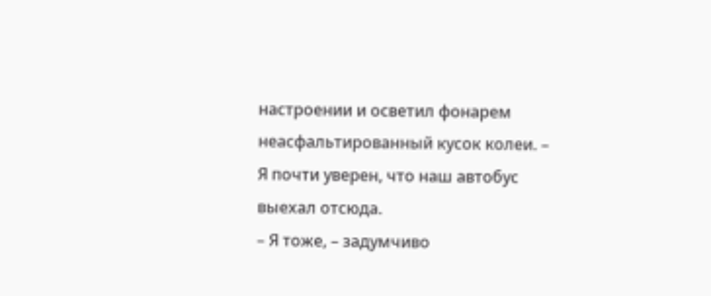настроении и осветил фонарем неасфальтированный кусок колеи. – Я почти уверен, что наш автобус выехал отсюда.
– Я тоже, – задумчиво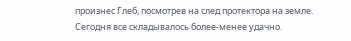произнес Глеб, посмотрев на след протектора на земле.
Сегодня все складывалось более-менее удачно.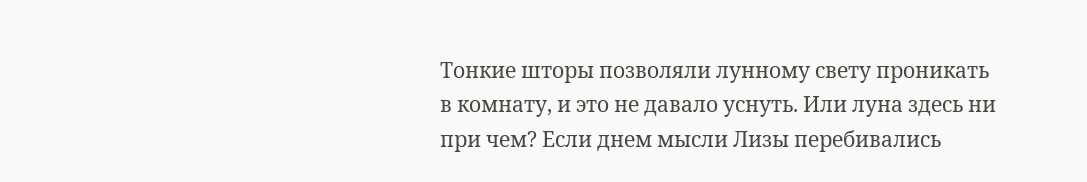Тонкие шторы позволяли лунному свету проникать в комнату, и это не давало уснуть. Или луна здесь ни при чем? Если днем мысли Лизы перебивались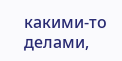какими-то делами,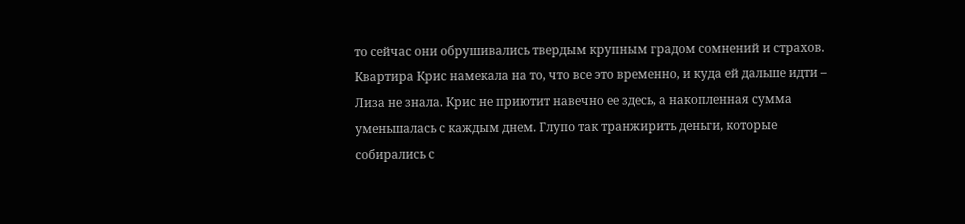то сейчас они обрушивались твердым крупным градом сомнений и страхов. Квартира Крис намекала на то, что все это временно, и куда ей дальше идти – Лиза не знала. Крис не приютит навечно ее здесь, а накопленная сумма уменьшалась с каждым днем. Глупо так транжирить деньги, которые собирались с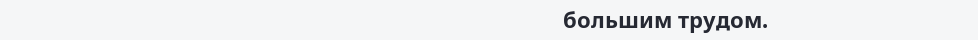большим трудом.